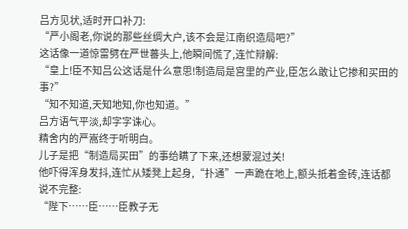吕方见状,适时开口补刀:
“严小阁老,你说的那些丝绸大户,该不会是江南织造局吧?”
这话像一道惊雷劈在严世蕃头上,他瞬间慌了,连忙辩解:
“皇上!臣不知吕公这话是什么意思!制造局是宫里的产业,臣怎么敢让它掺和买田的事?”
“知不知道,天知地知,你也知道。”
吕方语气平淡,却字字诛心。
精舍内的严嵩终于听明白。
儿子是把“制造局买田”的事给瞒了下来,还想蒙混过关!
他吓得浑身发抖,连忙从矮凳上起身,“扑通”一声跪在地上,额头抵着金砖,连话都说不完整:
“陛下……臣……臣教子无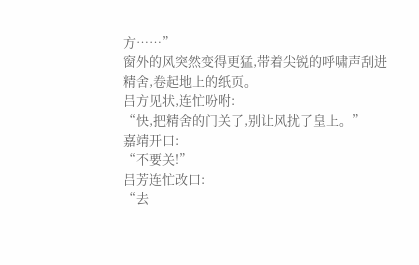方……”
窗外的风突然变得更猛,带着尖锐的呼啸声刮进精舍,卷起地上的纸页。
吕方见状,连忙吩咐:
“快,把精舍的门关了,别让风扰了皇上。”
嘉靖开口:
“不要关!”
吕芳连忙改口:
“去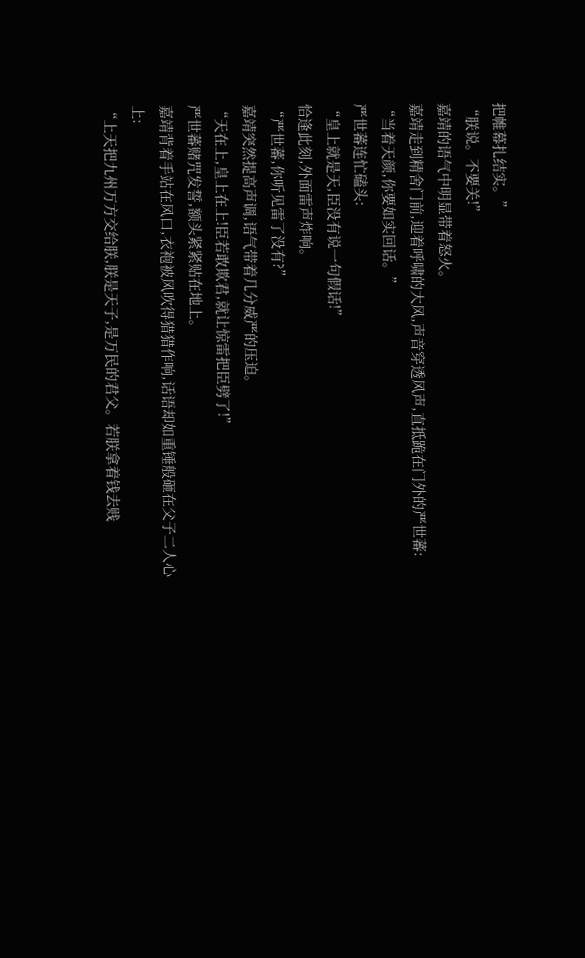把帷幕扎结实。”
“朕说。不要关!”
嘉靖的语气中明显带着怒火。
嘉靖走到精舍门前,迎着呼啸的大风,声音穿透风声,直抵跪在门外的严世蕃:
“当着天颜,你要如实回话。”
严世蕃连忙磕头:
“皇上就是天,臣没有说一句假话!”
恰逢此刻,外面雷声炸响。
“严世蕃,你听见雷了没有?”
嘉靖突然提高声调,语气带着几分威严的压迫。
“天在上,皇上在上!臣若敢欺君,就让惊雷把臣劈了!”
严世蕃赌咒发誓,额头紧紧贴在地上。
嘉靖背着手站在风口,衣袍被风吹得猎猎作响,话语却如重锤般砸在父子二人心上:
“上天把九州万方交给朕,朕是天子,是万民的君父。若朕拿着钱去贱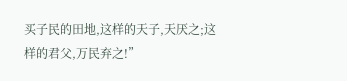买子民的田地,这样的天子,天厌之;这样的君父,万民弃之!”